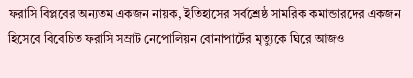ফরাসি বিপ্লবের অন্যতম একজন নায়ক, ইতিহাসের সর্বশ্রেষ্ঠ সামরিক কমান্ডারদের একজন হিসেবে বিবেচিত ফরাসি সম্রাট নেপোলিয়ন বোনাপার্টের মৃত্যুকে ঘিরে আজও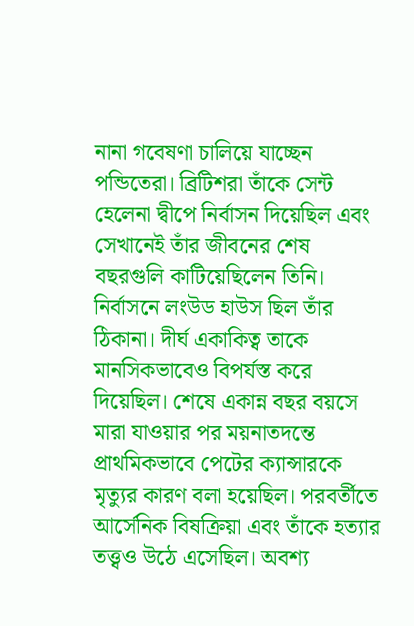নানা গবেষণা চালিয়ে যাচ্ছেন পন্ডিতেরা। ব্রিটিশরা তাঁকে সেন্ট হেলেনা দ্বীপে নির্বাসন দিয়েছিল এবং সেখানেই তাঁর জীবনের শেষ বছরগুলি কাটিয়েছিলেন তিনি। নির্বাসনে লংউড হাউস ছিল তাঁর ঠিকানা। দীর্ঘ একাকিত্ব তাকে মানসিকভাবেও বিপর্যস্ত করে দিয়েছিল। শেষে একান্ন বছর বয়সে মারা যাওয়ার পর ময়নাতদন্তে প্রাথমিকভাবে পেটের ক্যান্সারকে মৃত্যুর কারণ বলা হয়েছিল। পরবর্তীতে আর্সেনিক বিষক্রিয়া এবং তাঁকে হত্যার তত্ত্বও উঠে এসেছিল। অবশ্য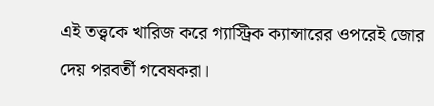এই তত্ত্বকে খারিজ করে গ্যাস্ট্রিক ক্যান্সারের ওপরেই জোর দেয় পরবর্তী গবেষকরা।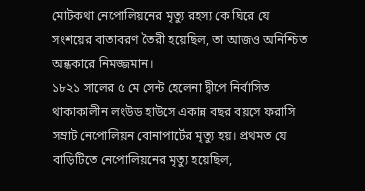মোটকথা নেপোলিয়নের মৃত্যু রহস্য কে ঘিরে যে সংশয়ের বাতাবরণ তৈরী হয়েছিল, তা আজও অনিশ্চিত অন্ধকারে নিমজ্জমান।
১৮২১ সালের ৫ মে সেন্ট হেলেনা দ্বীপে নির্বাসিত থাকাকালীন লংউড হাউসে একান্ন বছর বয়সে ফরাসি সম্রাট নেপোলিয়ন বোনাপার্টের মৃত্যু হয়। প্রথমত যে বাড়িটিতে নেপোলিয়নের মৃত্যু হয়েছিল,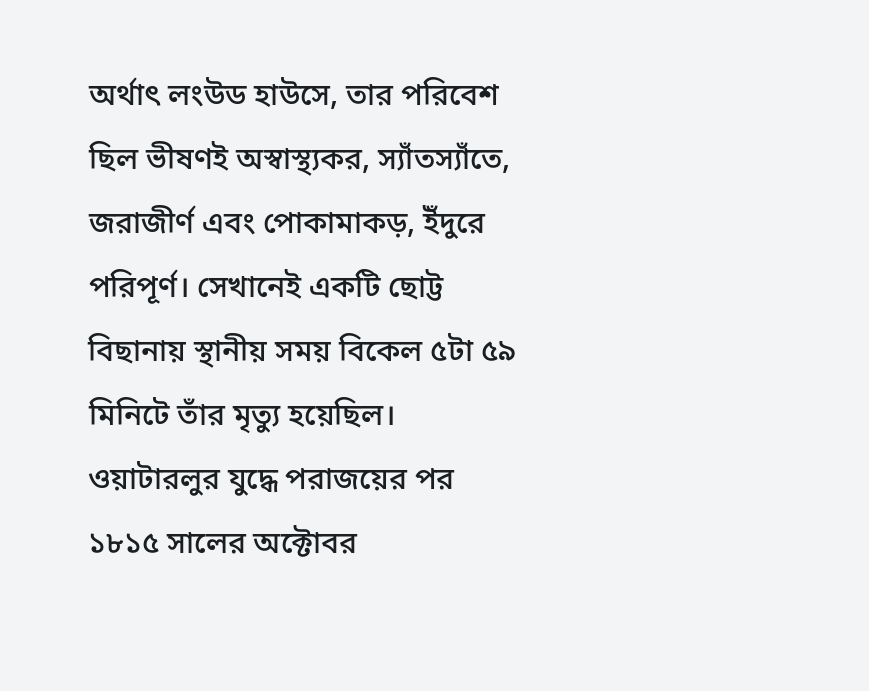অর্থাৎ লংউড হাউসে, তার পরিবেশ ছিল ভীষণই অস্বাস্থ্যকর, স্যাঁতস্যাঁতে, জরাজীর্ণ এবং পোকামাকড়, ইঁদুরে পরিপূর্ণ। সেখানেই একটি ছোট্ট বিছানায় স্থানীয় সময় বিকেল ৫টা ৫৯ মিনিটে তাঁর মৃত্যু হয়েছিল।
ওয়াটারলুর যুদ্ধে পরাজয়ের পর ১৮১৫ সালের অক্টোবর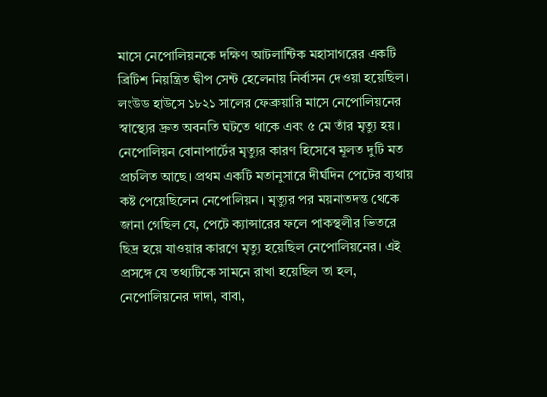মাসে নেপোলিয়নকে দক্ষিণ আটলান্টিক মহাসাগরের একটি ব্রিটিশ নিয়ন্ত্রিত দ্বীপ সেন্ট হেলেনায় নির্বাসন দেওয়া হয়েছিল। লংউড হাউসে ১৮২১ সালের ফেব্রুয়ারি মাসে নেপোলিয়নের স্বাস্থ্যের দ্রুত অবনতি ঘটতে থাকে এবং ৫ মে তাঁর মৃত্যু হয়।
নেপোলিয়ন বোনাপার্টের মৃত্যুর কারণ হিসেবে মূলত দুটি মত প্রচলিত আছে। প্রথম একটি মতানুসারে দীর্ঘদিন পেটের ব্যথায় কষ্ট পেয়েছিলেন নেপোলিয়ন। মৃত্যুর পর ময়নাতদন্ত থেকে জানা গেছিল যে, পেটে ক্যান্সারের ফলে পাকস্থলীর ভিতরে ছিদ্র হয়ে যাওয়ার কারণে মৃত্যু হয়েছিল নেপোলিয়নের। এই প্রসঙ্গে যে তথ্যটিকে সামনে রাখা হয়েছিল তা হল, নেপোলিয়নের দাদা, বাবা,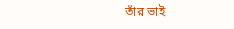তাঁর ভাই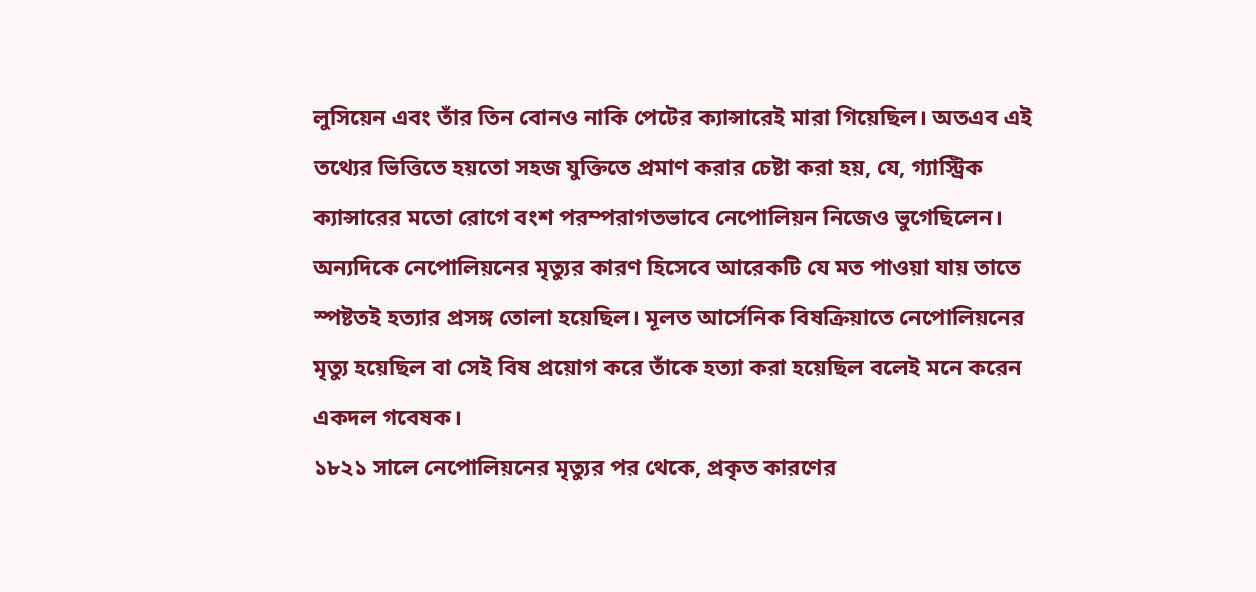লুসিয়েন এবং তাঁর তিন বোনও নাকি পেটের ক্যান্সারেই মারা গিয়েছিল। অতএব এই তথ্যের ভিত্তিতে হয়তো সহজ যুক্তিতে প্রমাণ করার চেষ্টা করা হয়, যে, গ্যাস্ট্রিক ক্যান্সারের মতো রোগে বংশ পরম্পরাগতভাবে নেপোলিয়ন নিজেও ভুগেছিলেন।
অন্যদিকে নেপোলিয়নের মৃত্যুর কারণ হিসেবে আরেকটি যে মত পাওয়া যায় তাতে স্পষ্টতই হত্যার প্রসঙ্গ তোলা হয়েছিল। মূলত আর্সেনিক বিষক্রিয়াতে নেপোলিয়নের মৃত্যু হয়েছিল বা সেই বিষ প্রয়োগ করে তাঁকে হত্যা করা হয়েছিল বলেই মনে করেন একদল গবেষক।
১৮২১ সালে নেপোলিয়নের মৃত্যুর পর থেকে, প্রকৃত কারণের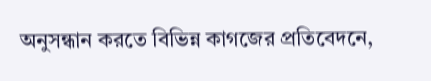অনুসন্ধান করতে বিভিন্ন কাগজের প্রতিবেদনে,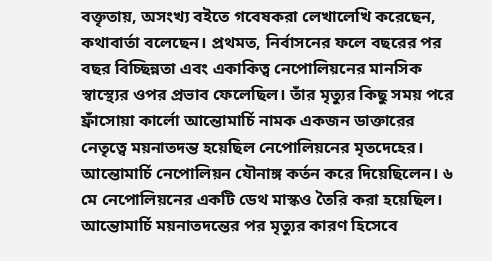বক্তৃতায়, অসংখ্য বইতে গবেষকরা লেখালেখি করেছেন, কথাবার্তা বলেছেন। প্রথমত, নির্বাসনের ফলে বছরের পর বছর বিচ্ছিন্নতা এবং একাকিত্ব নেপোলিয়নের মানসিক স্বাস্থ্যের ওপর প্রভাব ফেলেছিল। তাঁর মৃত্যুর কিছু সময় পরে ফ্রাঁসোয়া কার্লো আন্তোমার্চি নামক একজন ডাক্তারের নেতৃত্বে ময়নাতদন্ত হয়েছিল নেপোলিয়নের মৃতদেহের। আন্তোমার্চি নেপোলিয়ন যৌনাঙ্গ কর্তন করে দিয়েছিলেন। ৬ মে নেপোলিয়নের একটি ডেথ মাস্কও তৈরি করা হয়েছিল। আন্তোমার্চি ময়নাতদন্তের পর মৃত্যুর কারণ হিসেবে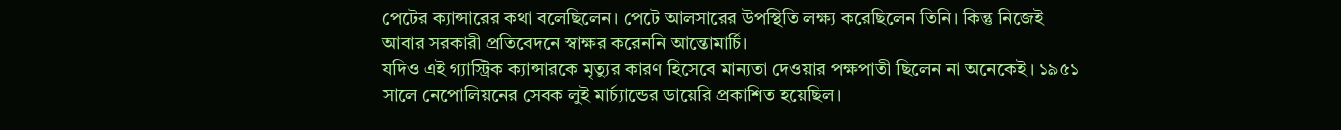পেটের ক্যান্সারের কথা বলেছিলেন। পেটে আলসারের উপস্থিতি লক্ষ্য করেছিলেন তিনি। কিন্তু নিজেই আবার সরকারী প্রতিবেদনে স্বাক্ষর করেননি আন্তোমার্চি।
যদিও এই গ্যাস্ট্রিক ক্যান্সারকে মৃত্যুর কারণ হিসেবে মান্যতা দেওয়ার পক্ষপাতী ছিলেন না অনেকেই। ১৯৫১ সালে নেপোলিয়নের সেবক লুই মার্চ্যান্ডের ডায়েরি প্রকাশিত হয়েছিল।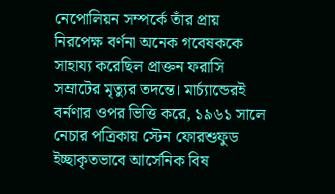নেপোলিয়ন সম্পর্কে তাঁর প্রায় নিরপেক্ষ বর্ণনা অনেক গবেষককে সাহায্য করেছিল প্রাক্তন ফরাসি সম্রাটের মৃত্যুর তদন্তে। মার্চ্যান্ডেরই বর্নণার ওপর ভিত্তি করে, ১৯৬১ সালে নেচার পত্রিকায় স্টেন ফোরশুফুড ইচ্ছাকৃতভাবে আর্সেনিক বিষ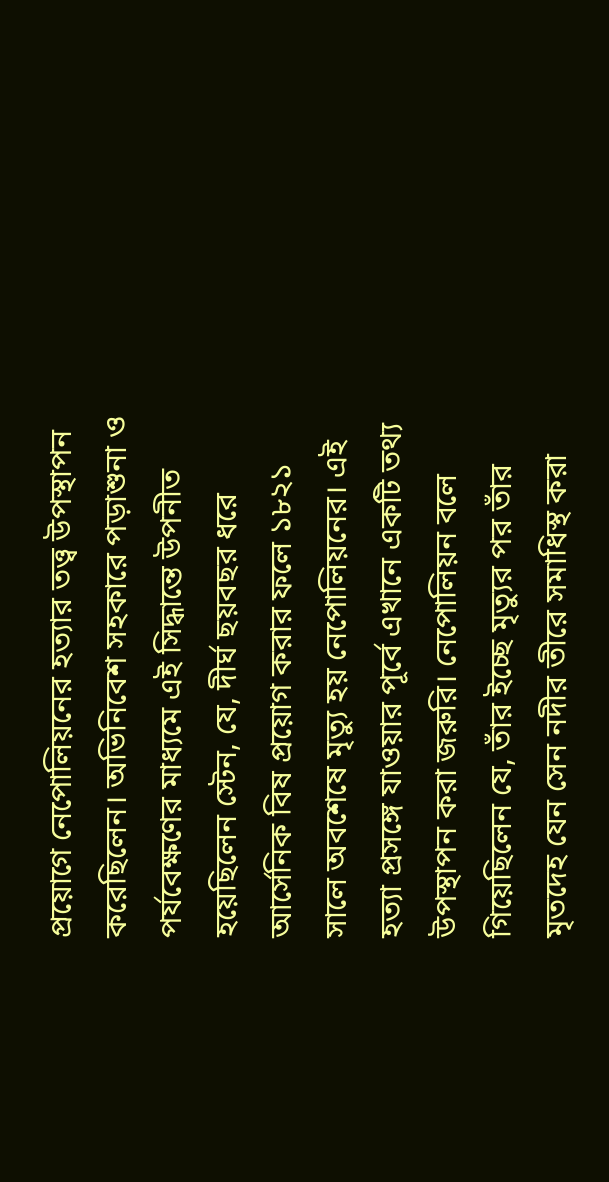প্রয়োগে নেপোলিয়নের হত্যার তত্ত্ব উপস্থাপন করেছিলেন। অভিনিবেশ সহকারে পড়াশুনা ও পর্যবেক্ষণের মাধ্যমে এই সিদ্ধান্তে উপনীত হয়েছিলেন স্টেন, যে, দীর্ঘ ছয়বছর ধরে আর্সেনিক বিষ প্রয়োগ করার ফলে ১৮২১ সালে অবশেষে মৃত্যু হয় নেপোলিয়নের। এই হত্যা প্রসঙ্গে যাওয়ার পূর্বে এখানে একটি তথ্য উপস্থাপন করা জরুরি। নেপোলিয়ন বলে গিয়েছিলেন যে, তাঁর ইচ্ছে মৃত্যুর পর তাঁর মৃতদেহ যেন সেন নদীর তীরে সমাধিস্থ করা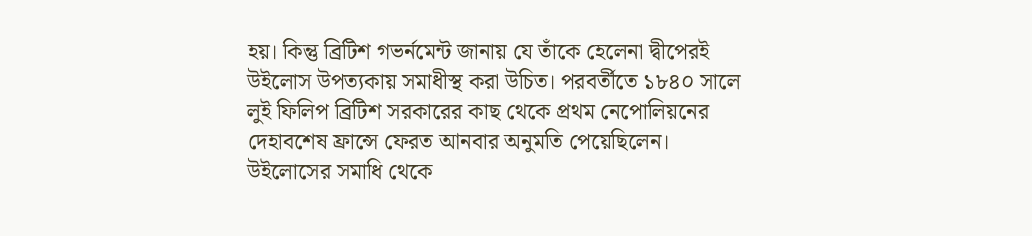হয়। কিন্তু ব্রিটিশ গভর্নমেন্ট জানায় যে তাঁকে হেলেনা দ্বীপেরই উইলোস উপত্যকায় সমাধীস্থ করা উচিত। পরবর্তীতে ১৮৪০ সালে লুই ফিলিপ ব্রিটিশ সরকারের কাছ থেকে প্রথম নেপোলিয়নের দেহাবশেষ ফ্রান্সে ফেরত আনবার অনুমতি পেয়েছিলেন। উইলোসের সমাধি থেকে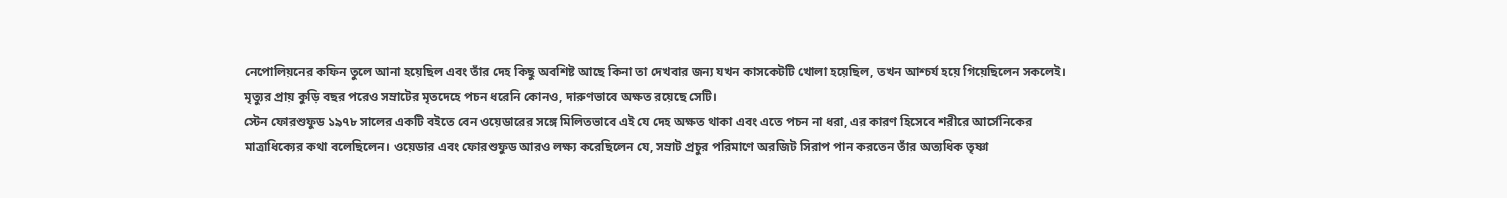নেপোলিয়নের কফিন তুলে আনা হয়েছিল এবং তাঁর দেহ কিছু অবশিষ্ট আছে কিনা তা দেখবার জন্য যখন কাসকেটটি খোলা হয়েছিল, তখন আশ্চর্য হয়ে গিয়েছিলেন সকলেই। মৃত্যুর প্রায় কুড়ি বছর পরেও সম্রাটের মৃতদেহে পচন ধরেনি কোনও, দারুণভাবে অক্ষত রয়েছে সেটি।
স্টেন ফোরশুফুড ১৯৭৮ সালের একটি বইতে বেন ওয়েডারের সঙ্গে মিলিতভাবে এই যে দেহ অক্ষত থাকা এবং এতে পচন না ধরা, এর কারণ হিসেবে শরীরে আর্সেনিকের মাত্রাধিক্যের কথা বলেছিলেন। ওয়েডার এবং ফোরশুফুড আরও লক্ষ্য করেছিলেন যে, সম্রাট প্রচুর পরিমাণে অরজিট সিরাপ পান করতেন তাঁর অত্যধিক তৃষ্ণা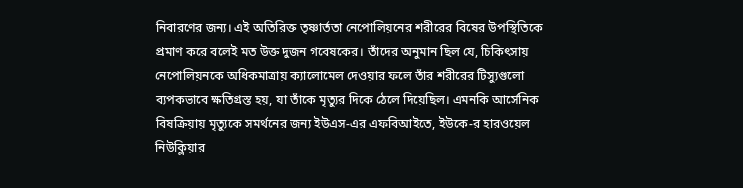নিবারণের জন্য। এই অতিরিক্ত তৃষ্ণার্ততা নেপোলিয়নের শরীরের বিষের উপস্থিতিকে প্রমাণ করে বলেই মত উক্ত দুজন গবেষকের। তাঁদের অনুমান ছিল যে, চিকিৎসায় নেপোলিয়নকে অধিকমাত্রায় ক্যালোমেল দেওয়ার ফলে তাঁর শরীরের টিস্যুগুলো ব্যপকভাবে ক্ষতিগ্রস্ত হয়, যা তাঁকে মৃত্যুর দিকে ঠেলে দিয়েছিল। এমনকি আর্সেনিক বিষক্রিয়ায় মৃত্যুকে সমর্থনের জন্য ইউএস-এর এফবিআইতে, ইউকে-র হারওয়েল নিউক্লিয়ার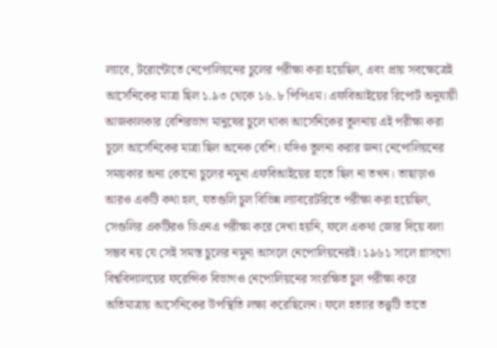ল্যাবে, টরোন্টোতে নেপোলিয়নের চুলের পরীক্ষা করা হয়েছিল, এবং প্রায় সবক্ষেত্রেই আর্সেনিকের মাত্রা ছিল ১.৯৩ থেকে ১৬.৮ পিপিএম। এফবিআইয়ের রিপোর্ট অনুযায়ী আজকালকার বেশিরভাগ মানুষের চুলে থাকা আর্সেনিকের তুলনায় এই পরীক্ষা করা চুলে আর্সেনিকের মাত্রা ছিল অনেক বেশি। যদিও তুলনা করার জন্য নেপোলিয়নের সময়কার অন্য কোনো চুলের নমুনা এফবিআইয়ের হাতে ছিল না তখন। তাছাড়াও আরও একটি কথা হল, যতগুলি চুল বিভিন্ন ল্যাবরেটরিতে পরীক্ষা করা হয়েছিল, সেগুলির একটিরও ডিএনএ পরীক্ষা করে দেখা হয়নি, ফলে একথা জোর দিয়ে বলা সম্ভব নয় যে সেই সমস্ত চুলের নমুনা আসলে নেপোলিয়নেরই। ১৯৬১ সালে গ্লাসগো বিশ্ববিদ্যালয়ের ফরেন্সিক বিভাগও নেপোলিয়নের সংরক্ষিত চুল পরীক্ষা করে অতিমাত্রায় আর্সেনিকের উপস্থিতি লক্ষ্য করেছিলেন। ফলে হত্যার তত্ত্বটি তাতে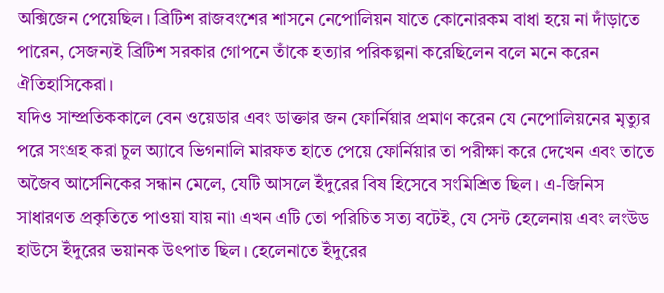অক্সিজেন পেয়েছিল। ব্রিটিশ রাজবংশের শাসনে নেপোলিয়ন যাতে কোনোরকম বাধা হয়ে না দাঁড়াতে পারেন, সেজন্যই ব্রিটিশ সরকার গোপনে তাঁকে হত্যার পরিকল্পনা করেছিলেন বলে মনে করেন ঐতিহাসিকেরা।
যদিও সাম্প্রতিককালে বেন ওয়েডার এবং ডাক্তার জন ফোর্নিয়ার প্রমাণ করেন যে নেপোলিয়নের মৃত্যুর পরে সংগ্রহ করা চুল অ্যাবে ভিগনালি মারফত হাতে পেয়ে ফোর্নিয়ার তা পরীক্ষা করে দেখেন এবং তাতে অজৈব আর্সেনিকের সন্ধান মেলে, যেটি আসলে ইঁদুরের বিষ হিসেবে সংমিশ্রিত ছিল। এ-জিনিস সাধারণত প্রকৃতিতে পাওয়া যায় না৷ এখন এটি তো পরিচিত সত্য বটেই, যে সেন্ট হেলেনায় এবং লংউড হাউসে ইঁদুরের ভয়ানক উৎপাত ছিল। হেলেনাতে ইঁদুরের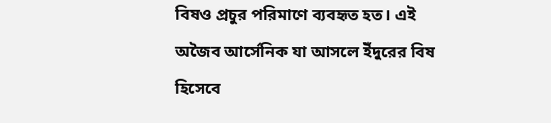বিষও প্রচুর পরিমাণে ব্যবহৃত হত। এই অজৈব আর্সেনিক যা আসলে ইঁদুরের বিষ হিসেবে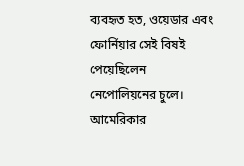ব্যবহৃত হত, ওয়েডার এবং ফোর্নিয়ার সেই বিষই পেয়েছিলেন নেপোলিয়নের চুলে। আমেরিকার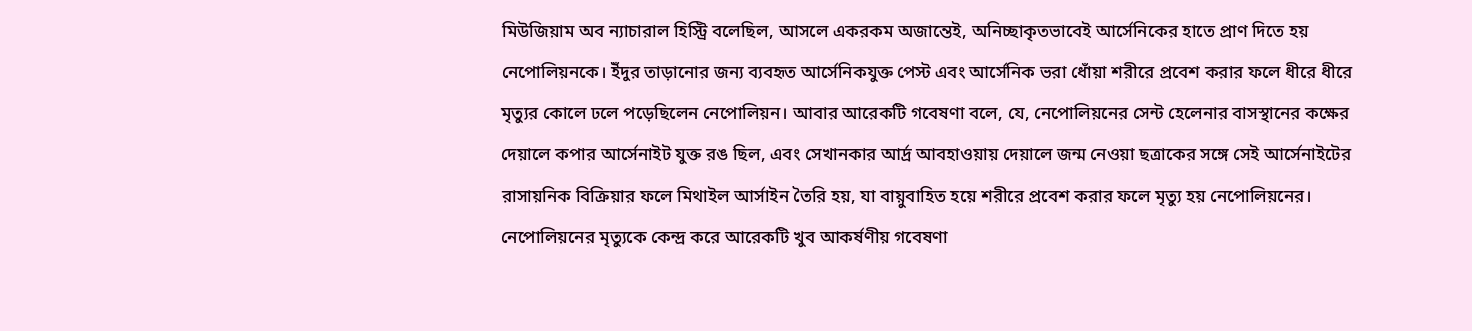মিউজিয়াম অব ন্যাচারাল হিস্ট্রি বলেছিল, আসলে একরকম অজান্তেই, অনিচ্ছাকৃতভাবেই আর্সেনিকের হাতে প্রাণ দিতে হয় নেপোলিয়নকে। ইঁদুর তাড়ানোর জন্য ব্যবহৃত আর্সেনিকযুক্ত পেস্ট এবং আর্সেনিক ভরা ধোঁয়া শরীরে প্রবেশ করার ফলে ধীরে ধীরে মৃত্যুর কোলে ঢলে পড়েছিলেন নেপোলিয়ন। আবার আরেকটি গবেষণা বলে, যে, নেপোলিয়নের সেন্ট হেলেনার বাসস্থানের কক্ষের দেয়ালে কপার আর্সেনাইট যুক্ত রঙ ছিল, এবং সেখানকার আর্দ্র আবহাওয়ায় দেয়ালে জন্ম নেওয়া ছত্রাকের সঙ্গে সেই আর্সেনাইটের রাসায়নিক বিক্রিয়ার ফলে মিথাইল আর্সাইন তৈরি হয়, যা বায়ুবাহিত হয়ে শরীরে প্রবেশ করার ফলে মৃত্যু হয় নেপোলিয়নের।
নেপোলিয়নের মৃত্যুকে কেন্দ্র করে আরেকটি খুব আকর্ষণীয় গবেষণা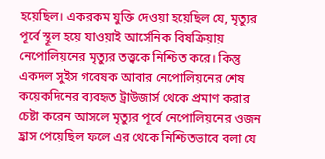হয়েছিল। একরকম যুক্তি দেওয়া হয়েছিল যে, মৃত্যুর পূর্বে স্থূল হয়ে যাওয়াই আর্সেনিক বিষক্রিয়ায় নেপোলিয়নের মৃত্যুর তত্ত্বকে নিশ্চিত করে। কিন্তু একদল সুইস গবেষক আবার নেপোলিয়নের শেষ কয়েকদিনের ব্যবহৃত ট্রাউজার্স থেকে প্রমাণ করার চেষ্টা করেন আসলে মৃত্যুর পূর্বে নেপোলিয়নের ওজন হ্রাস পেয়েছিল ফলে এর থেকে নিশ্চিতভাবে বলা যে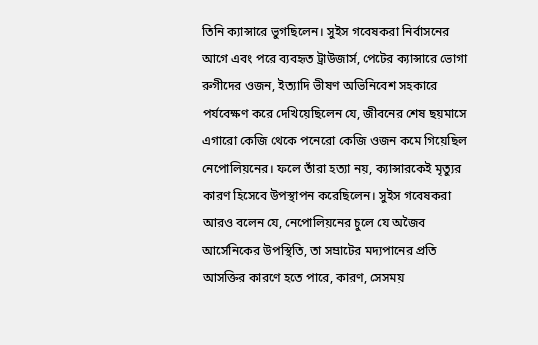তিনি ক্যান্সারে ভুগছিলেন। সুইস গবেষকরা নির্বাসনের আগে এবং পরে ব্যবহৃত ট্রাউজার্স, পেটের ক্যান্সারে ভোগা রুগীদের ওজন, ইত্যাদি ভীষণ অভিনিবেশ সহকারে পর্যবেক্ষণ করে দেখিয়েছিলেন যে, জীবনের শেষ ছয়মাসে এগারো কেজি থেকে পনেরো কেজি ওজন কমে গিয়েছিল নেপোলিয়নের। ফলে তাঁরা হত্যা নয়, ক্যান্সারকেই মৃত্যুর কারণ হিসেবে উপস্থাপন করেছিলেন। সুইস গবেষকরা আরও বলেন যে, নেপোলিয়নের চুলে যে অজৈব আর্সেনিকের উপস্থিতি, তা সম্রাটের মদ্যপানের প্রতি আসক্তির কারণে হতে পারে, কারণ, সেসময়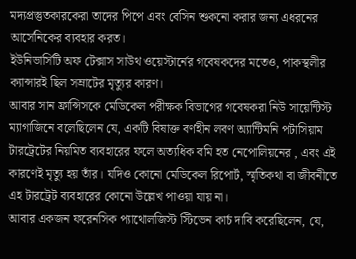মদ্যপ্রস্তুতকারকেরা তাদের পিপে এবং বেসিন শুকনো করার জন্য এধরনের আর্সেনিকের ব্যবহার করত।
ইউনিভার্সিটি অফ টেক্সাস সাউথ ওয়েস্টার্নের গবেষকদের মতেও, পাকস্থলীর ক্যান্সারই ছিল সম্রাটের মৃত্যুর কারণ।
আবার সান ফ্রান্সিসকে মেডিকেল পরীক্ষক বিভাগের গবেষকরা নিউ সায়েন্টিস্ট ম্যাগাজিনে বলেছিলেন যে, একটি বিষাক্ত বর্ণহীন লবণ অ্যান্টিমনি পটাসিয়াম টারট্রেটের নিয়মিত ব্যবহারের ফলে অত্যধিক বমি হত নেপোলিয়নের , এবং এই কারণেই মৃত্যু হয় তাঁর। যদিও কোনো মেডিকেল রিপোর্ট, স্মৃতিকথা বা জীবনীতে এহ টারট্রেট ব্যবহারের কোনো উল্লেখ পাওয়া যায় না।
আবার একজন ফরেনসিক প্যাথোলজিস্ট স্টিভেন কার্চ দাবি করেছিলেন, যে,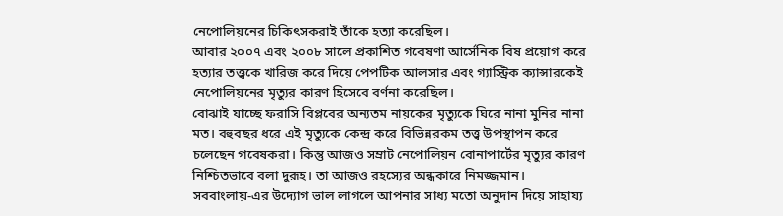নেপোলিয়নের চিকিৎসকরাই তাঁকে হত্যা করেছিল।
আবার ২০০৭ এবং ২০০৮ সালে প্রকাশিত গবেষণা আর্সেনিক বিষ প্রয়োগ করে হত্যার তত্ত্বকে খারিজ করে দিয়ে পেপটিক আলসার এবং গ্যাস্ট্রিক ক্যান্সারকেই নেপোলিয়নের মৃত্যুর কারণ হিসেবে বর্ণনা করেছিল।
বোঝাই যাচ্ছে ফরাসি বিপ্লবের অন্যতম নায়কের মৃত্যুকে ঘিরে নানা মুনির নানা মত। বহুবছর ধরে এই মৃত্যুকে কেন্দ্র করে বিভিন্নরকম তত্ত্ব উপস্থাপন করে চলেছেন গবেষকরা। কিন্তু আজও সম্রাট নেপোলিয়ন বোনাপার্টের মৃত্যুর কারণ নিশ্চিতভাবে বলা দুরূহ। তা আজও রহস্যের অন্ধকারে নিমজ্জমান।
সববাংলায়-এর উদ্যোগ ভাল লাগলে আপনার সাধ্য মতো অনুদান দিয়ে সাহায্য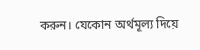করুন। যেকোন অর্থমূল্য দিয়ে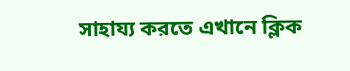সাহায্য করতে এখানে ক্লিক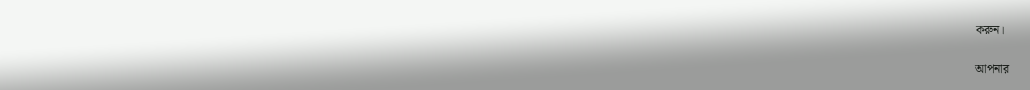করুন।


আপনার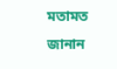মতামত জানান